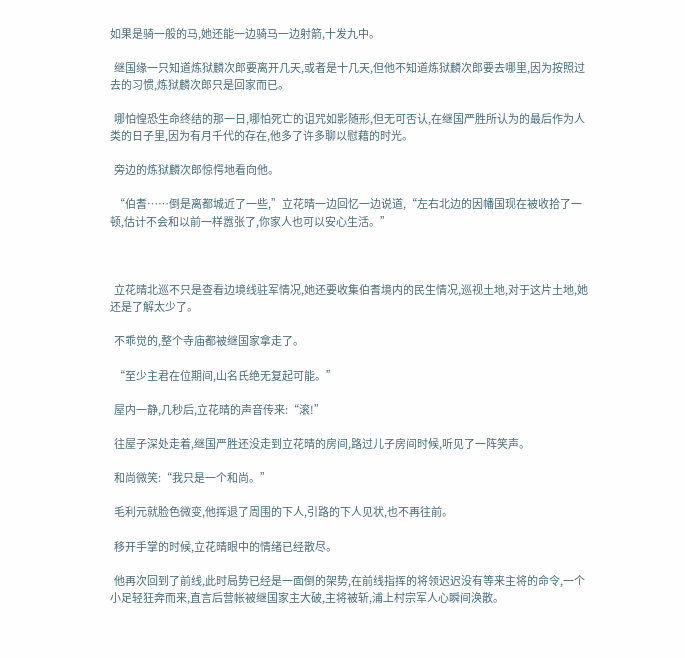如果是骑一般的马,她还能一边骑马一边射箭,十发九中。

  继国缘一只知道炼狱麟次郎要离开几天,或者是十几天,但他不知道炼狱麟次郎要去哪里,因为按照过去的习惯,炼狱麟次郎只是回家而已。

  哪怕惶恐生命终结的那一日,哪怕死亡的诅咒如影随形,但无可否认,在继国严胜所认为的最后作为人类的日子里,因为有月千代的存在,他多了许多聊以慰藉的时光。

  旁边的炼狱麟次郎惊愕地看向他。

  “伯耆……倒是离都城近了一些,”立花晴一边回忆一边说道,“左右北边的因幡国现在被收拾了一顿,估计不会和以前一样嚣张了,你家人也可以安心生活。”



  立花晴北巡不只是查看边境线驻军情况,她还要收集伯耆境内的民生情况,巡视土地,对于这片土地,她还是了解太少了。

  不乖觉的,整个寺庙都被继国家拿走了。

  “至少主君在位期间,山名氏绝无复起可能。”

  屋内一静,几秒后,立花晴的声音传来:“滚!”

  往屋子深处走着,继国严胜还没走到立花晴的房间,路过儿子房间时候,听见了一阵笑声。

  和尚微笑:“我只是一个和尚。”

  毛利元就脸色微变,他挥退了周围的下人,引路的下人见状,也不再往前。

  移开手掌的时候,立花晴眼中的情绪已经散尽。

  他再次回到了前线,此时局势已经是一面倒的架势,在前线指挥的将领迟迟没有等来主将的命令,一个小足轻狂奔而来,直言后营帐被继国家主大破,主将被斩,浦上村宗军人心瞬间涣散。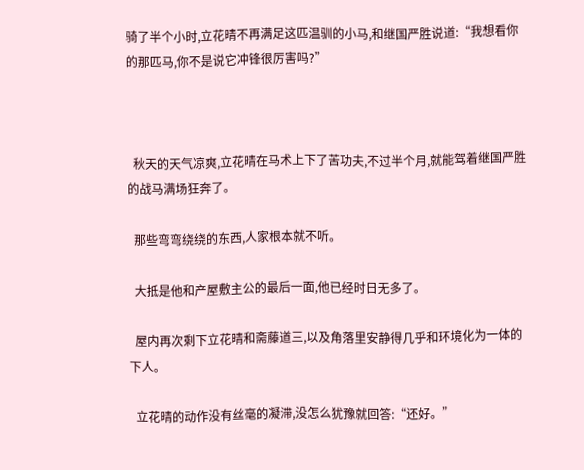骑了半个小时,立花晴不再满足这匹温驯的小马,和继国严胜说道:“我想看你的那匹马,你不是说它冲锋很厉害吗?”



  秋天的天气凉爽,立花晴在马术上下了苦功夫,不过半个月,就能驾着继国严胜的战马满场狂奔了。

  那些弯弯绕绕的东西,人家根本就不听。

  大抵是他和产屋敷主公的最后一面,他已经时日无多了。

  屋内再次剩下立花晴和斋藤道三,以及角落里安静得几乎和环境化为一体的下人。

  立花晴的动作没有丝毫的凝滞,没怎么犹豫就回答:“还好。”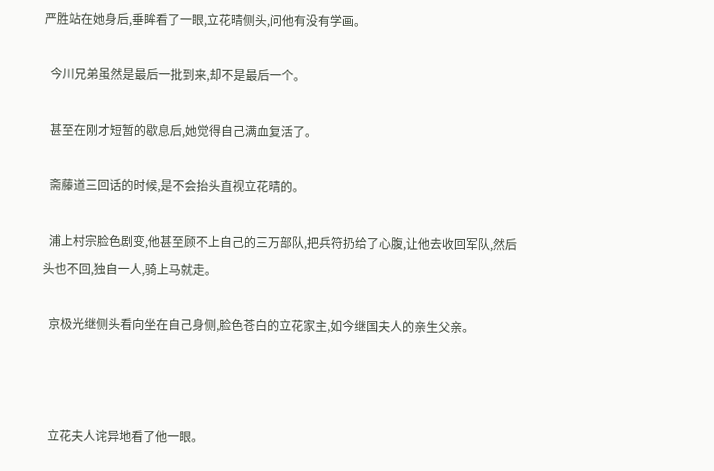严胜站在她身后,垂眸看了一眼,立花晴侧头,问他有没有学画。

  今川兄弟虽然是最后一批到来,却不是最后一个。

  甚至在刚才短暂的歇息后,她觉得自己满血复活了。

  斋藤道三回话的时候,是不会抬头直视立花晴的。

  浦上村宗脸色剧变,他甚至顾不上自己的三万部队,把兵符扔给了心腹,让他去收回军队,然后头也不回,独自一人,骑上马就走。

  京极光继侧头看向坐在自己身侧,脸色苍白的立花家主,如今继国夫人的亲生父亲。



  立花夫人诧异地看了他一眼。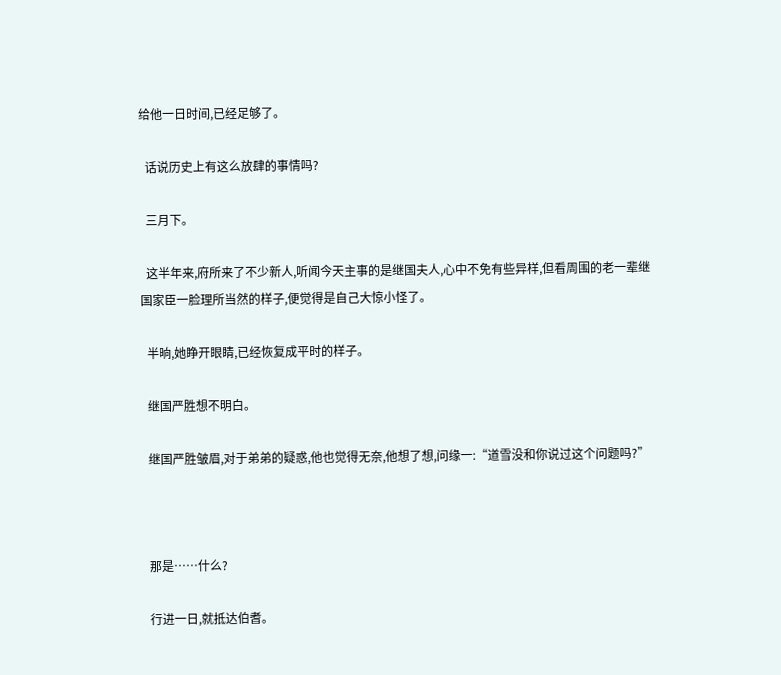给他一日时间,已经足够了。

  话说历史上有这么放肆的事情吗?

  三月下。

  这半年来,府所来了不少新人,听闻今天主事的是继国夫人,心中不免有些异样,但看周围的老一辈继国家臣一脸理所当然的样子,便觉得是自己大惊小怪了。

  半晌,她睁开眼睛,已经恢复成平时的样子。

  继国严胜想不明白。

  继国严胜皱眉,对于弟弟的疑惑,他也觉得无奈,他想了想,问缘一:“道雪没和你说过这个问题吗?”



  那是……什么?

  行进一日,就抵达伯耆。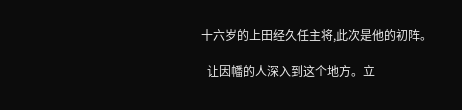十六岁的上田经久任主将,此次是他的初阵。

  让因幡的人深入到这个地方。立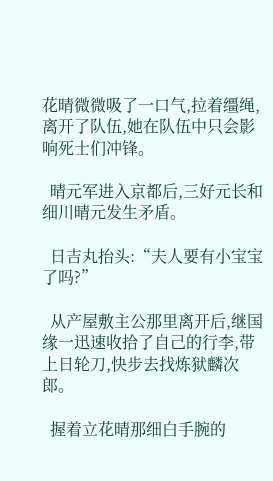花晴微微吸了一口气,拉着缰绳,离开了队伍,她在队伍中只会影响死士们冲锋。

  晴元军进入京都后,三好元长和细川晴元发生矛盾。

  日吉丸抬头:“夫人要有小宝宝了吗?”

  从产屋敷主公那里离开后,继国缘一迅速收拾了自己的行李,带上日轮刀,快步去找炼狱麟次郎。

  握着立花晴那细白手腕的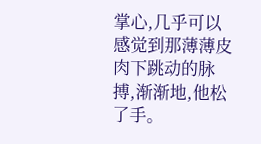掌心,几乎可以感觉到那薄薄皮肉下跳动的脉搏,渐渐地,他松了手。